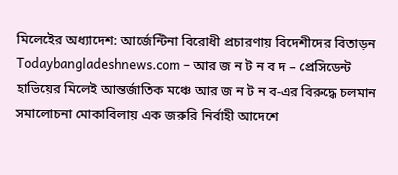মিলেইের অধ্যাদেশ: আর্জেন্টিনা বিরোধী প্রচারণায় বিদেশীদের বিতাড়ন
Todaybangladeshnews.com – আর জ ন ট ন ব দ – প্রেসিডেন্ট হাভিয়ের মিলেই আন্তর্জাতিক মঞ্চে আর জ ন ট ন ব-এর বিরুদ্ধে চলমান সমালোচনা মোকাবিলায় এক জরুরি নির্বাহী আদেশে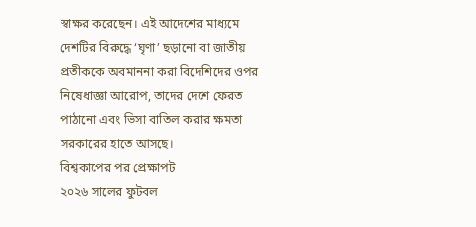স্বাক্ষর করেছেন। এই আদেশের মাধ্যমে দেশটির বিরুদ্ধে ‘ঘৃণা’ ছড়ানো বা জাতীয় প্রতীককে অবমাননা করা বিদেশিদের ওপর নিষেধাজ্ঞা আরোপ, তাদের দেশে ফেরত পাঠানো এবং ভিসা বাতিল করার ক্ষমতা সরকারের হাতে আসছে।
বিশ্বকাপের পর প্রেক্ষাপট
২০২৬ সালের ফুটবল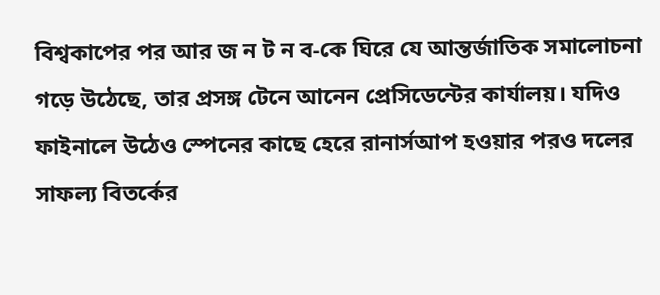বিশ্বকাপের পর আর জ ন ট ন ব-কে ঘিরে যে আন্তর্জাতিক সমালোচনা গড়ে উঠেছে, তার প্রসঙ্গ টেনে আনেন প্রেসিডেন্টের কার্যালয়। যদিও ফাইনালে উঠেও স্পেনের কাছে হেরে রানার্সআপ হওয়ার পরও দলের সাফল্য বিতর্কের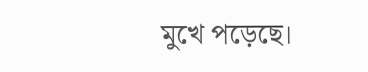মুখে পড়েছে।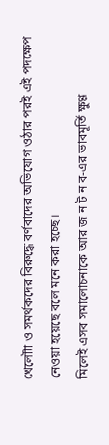খেলোৗা ও সমর্থকদের বিরুদ্ধে বর্ণবাদের অভিযোগ ওঠার পরই এই পদক্ষেপ নেওয়া হয়েছে বলে মনে করা হচ্ছে।
মিলেই এসব সমালোচনাকে আর জ ন ট ন ব-এর ভাবমূর্তি ক্ষুণ্ণ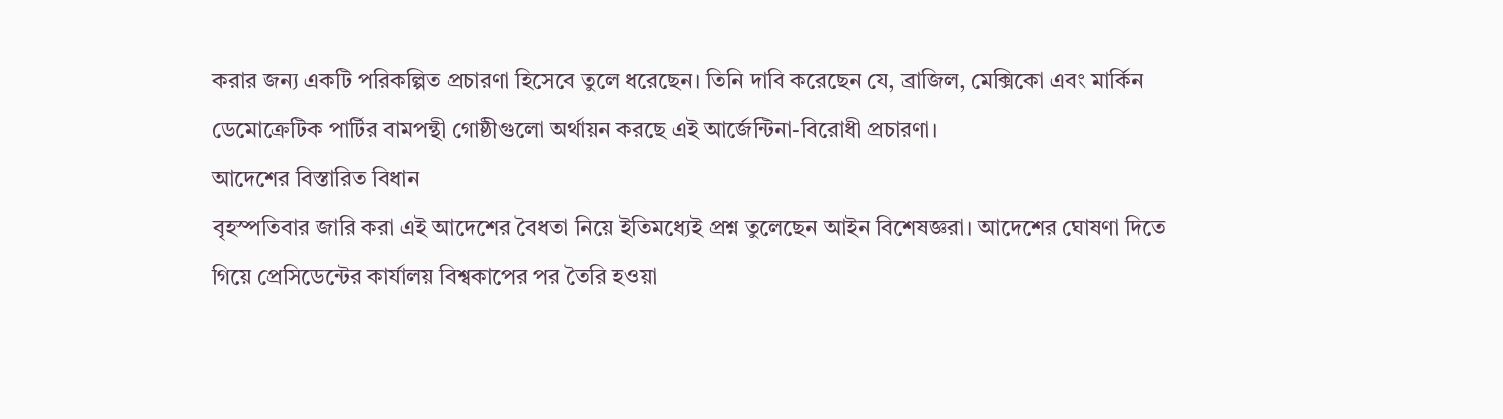করার জন্য একটি পরিকল্পিত প্রচারণা হিসেবে তুলে ধরেছেন। তিনি দাবি করেছেন যে, ব্রাজিল, মেক্সিকো এবং মার্কিন ডেমোক্রেটিক পার্টির বামপন্থী গোষ্ঠীগুলো অর্থায়ন করছে এই আর্জেন্টিনা-বিরোধী প্রচারণা।
আদেশের বিস্তারিত বিধান
বৃহস্পতিবার জারি করা এই আদেশের বৈধতা নিয়ে ইতিমধ্যেই প্রশ্ন তুলেছেন আইন বিশেষজ্ঞরা। আদেশের ঘোষণা দিতে গিয়ে প্রেসিডেন্টের কার্যালয় বিশ্বকাপের পর তৈরি হওয়া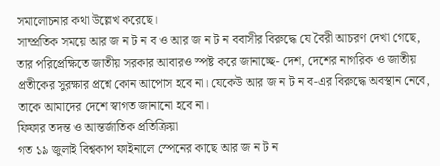সমালোচনার কথা উল্লেখ করেছে।
সাম্প্রতিক সময়ে আর জ ন ট ন ব ও আর জ ন ট ন ববাসীর বিরুদ্ধে যে বৈরী আচরণ দেখা গেছে, তার পরিপ্রেক্ষিতে জাতীয় সরকার আবারও স্পষ্ট করে জানাচ্ছে- দেশ, দেশের নাগরিক ও জাতীয় প্রতীকের সুরক্ষার প্রশ্নে কোন আপোস হবে না। যেকেউ আর জ ন ট ন ব-এর বিরুদ্ধে অবস্থান নেবে, তাকে আমাদের দেশে স্বাগত জানানো হবে না।
ফিফার তদন্ত ও আন্তর্জাতিক প্রতিক্রিয়া
গত ১৯ জুলাই বিশ্বকাপ ফাইনালে স্পেনের কাছে আর জ ন ট ন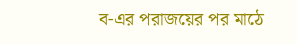ব-এর পরাজয়ের পর মাঠে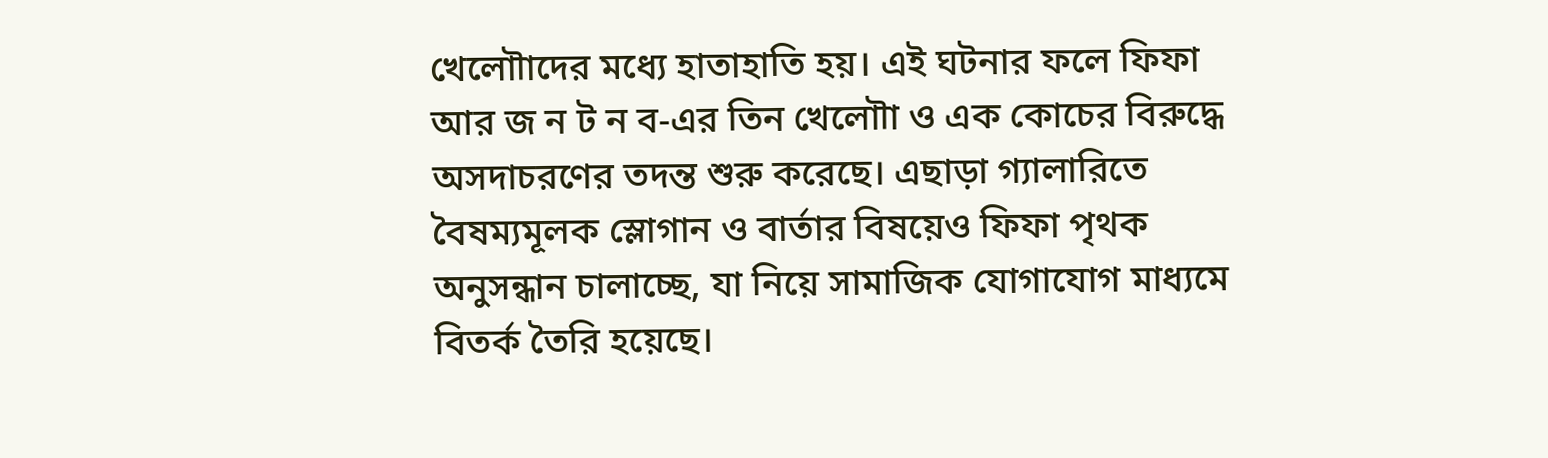খেলোৗাদের মধ্যে হাতাহাতি হয়। এই ঘটনার ফলে ফিফা আর জ ন ট ন ব-এর তিন খেলোৗা ও এক কোচের বিরুদ্ধে অসদাচরণের তদন্ত শুরু করেছে। এছাড়া গ্যালারিতে বৈষম্যমূলক স্লোগান ও বার্তার বিষয়েও ফিফা পৃথক অনুসন্ধান চালাচ্ছে, যা নিয়ে সামাজিক যোগাযোগ মাধ্যমে বিতর্ক তৈরি হয়েছে।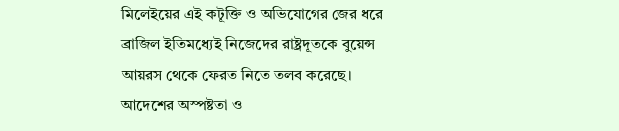মিলেইয়ের এই কটূক্তি ও অভিযোগের জের ধরে ব্রাজিল ইতিমধ্যেই নিজেদের রাষ্ট্রদূতকে বুয়েন্স আয়রস থেকে ফেরত নিতে তলব করেছে।
আদেশের অস্পষ্টতা ও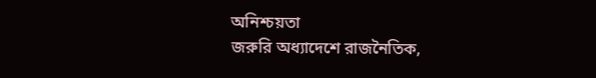অনিশ্চয়তা
জরুরি অধ্যাদেশে রাজনৈতিক,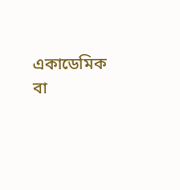একাডেমিক বা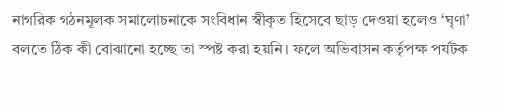নাগরিক গঠনমূলক সমালোচনাকে সংবিধান স্বীকৃত হিসেবে ছাড় দেওয়া হলেও ‘ঘৃণা’ বলতে ঠিক কী বোঝানো হচ্ছে তা স্পষ্ট করা হয়নি। ফলে অভিবাসন কর্তৃপক্ষ পর্যটক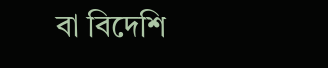বা বিদেশি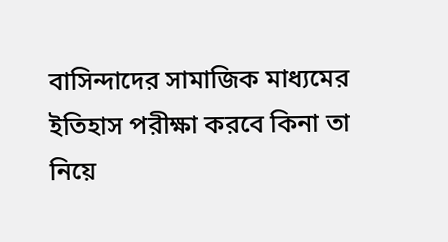বাসিন্দাদের সামাজিক মাধ্যমের ইতিহাস পরীক্ষা করবে কিনা তা নিয়ে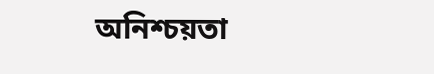অনিশ্চয়তা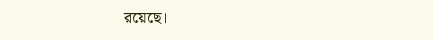রয়েছে।